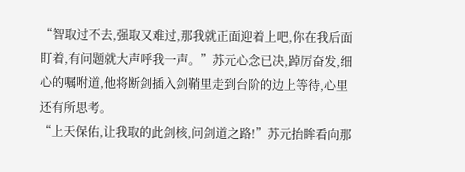“智取过不去,强取又难过,那我就正面迎着上吧,你在我后面盯着,有问题就大声呼我一声。”苏元心念已决,踔厉奋发,细心的嘱咐道,他将断剑插入剑鞘里走到台阶的边上等待,心里还有所思考。
“上天保佑,让我取的此剑核,问剑道之路!”苏元抬眸看向那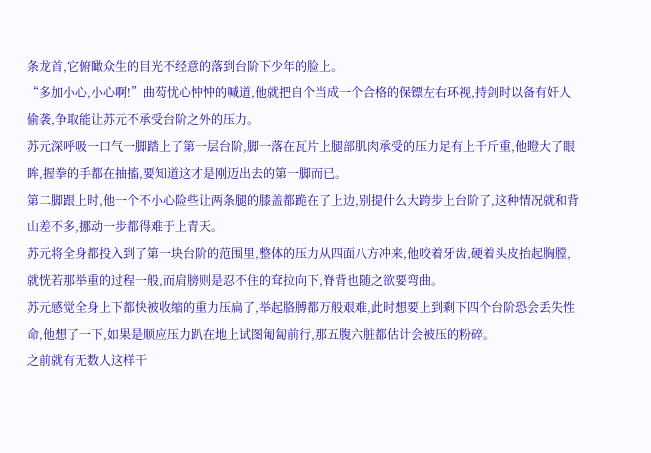条龙首,它俯瞰众生的目光不经意的落到台阶下少年的脸上。
“多加小心,小心啊!”曲芶忧心忡忡的喊道,他就把自个当成一个合格的保镖左右环视,持剑时以备有奸人偷袭,争取能让苏元不承受台阶之外的压力。
苏元深呼吸一口气一脚踏上了第一层台阶,脚一落在瓦片上腿部肌肉承受的压力足有上千斤重,他瞪大了眼眸,握拳的手都在抽搐,要知道这才是刚迈出去的第一脚而已。
第二脚跟上时,他一个不小心险些让两条腿的膝盖都跪在了上边,别提什么大跨步上台阶了,这种情况就和背山差不多,挪动一步都得难于上青天。
苏元将全身都投入到了第一块台阶的范围里,整体的压力从四面八方冲来,他咬着牙齿,硬着头皮抬起胸膛,就恍若那举重的过程一般,而肩膀则是忍不住的耷拉向下,脊背也随之欲要弯曲。
苏元感觉全身上下都快被收缩的重力压扁了,举起胳膊都万般艰难,此时想要上到剩下四个台阶恐会丢失性命,他想了一下,如果是顺应压力趴在地上试图匍匐前行,那五腹六脏都估计会被压的粉碎。
之前就有无数人这样干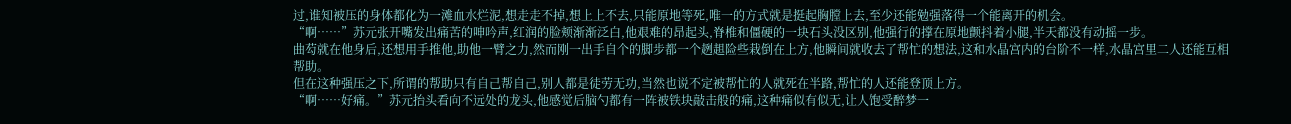过,谁知被压的身体都化为一滩血水烂泥,想走走不掉,想上上不去,只能原地等死,唯一的方式就是挺起胸膛上去,至少还能勉强落得一个能离开的机会。
“啊……”苏元张开嘴发出痛苦的呻吟声,红润的脸颊渐渐泛白,他艰难的昂起头,脊椎和僵硬的一块石头没区别,他强行的撑在原地颤抖着小腿,半天都没有动摇一步。
曲芶就在他身后,还想用手推他,助他一臂之力,然而刚一出手自个的脚步都一个趔趄险些栽倒在上方,他瞬间就收去了帮忙的想法,这和水晶宫内的台阶不一样,水晶宫里二人还能互相帮助。
但在这种强压之下,所谓的帮助只有自己帮自己,别人都是徒劳无功,当然也说不定被帮忙的人就死在半路,帮忙的人还能登顶上方。
“啊……好痛。”苏元抬头看向不远处的龙头,他感觉后脑勺都有一阵被铁块敲击般的痛,这种痛似有似无,让人饱受醉梦一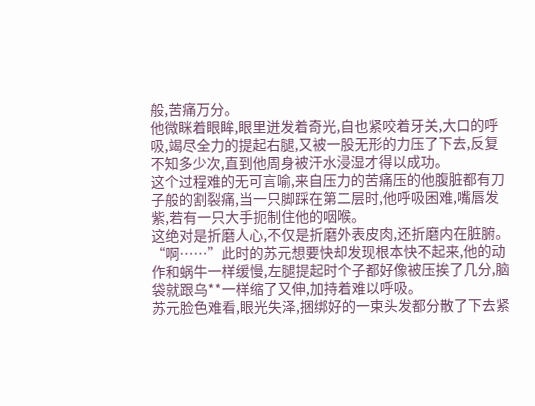般,苦痛万分。
他微眯着眼眸,眼里迸发着奇光,自也紧咬着牙关,大口的呼吸,竭尽全力的提起右腿,又被一股无形的力压了下去,反复不知多少次,直到他周身被汗水浸湿才得以成功。
这个过程难的无可言喻,来自压力的苦痛压的他腹脏都有刀子般的割裂痛,当一只脚踩在第二层时,他呼吸困难,嘴唇发紫,若有一只大手扼制住他的咽喉。
这绝对是折磨人心,不仅是折磨外表皮肉,还折磨内在脏腑。
“啊……”此时的苏元想要快却发现根本快不起来,他的动作和蜗牛一样缓慢,左腿提起时个子都好像被压挨了几分,脑袋就跟乌**一样缩了又伸,加持着难以呼吸。
苏元脸色难看,眼光失泽,捆绑好的一束头发都分散了下去紧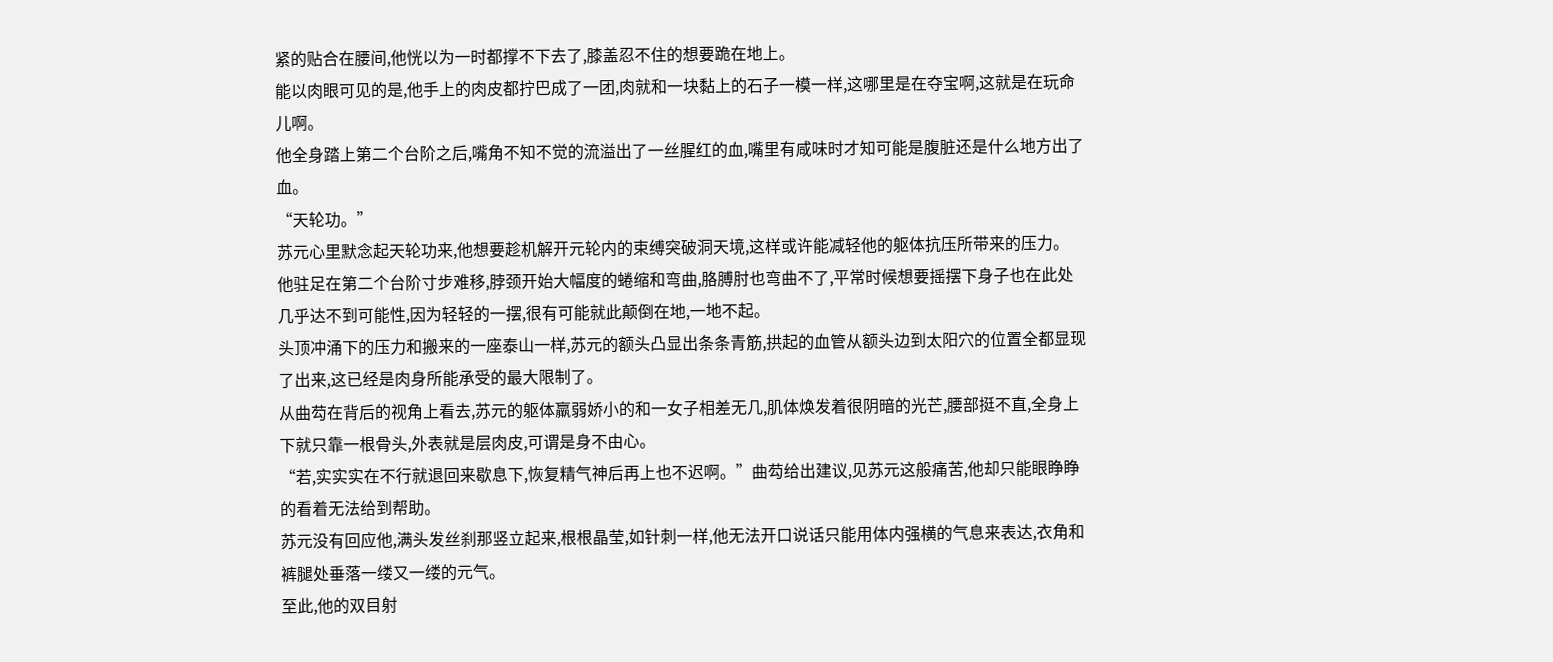紧的贴合在腰间,他恍以为一时都撑不下去了,膝盖忍不住的想要跪在地上。
能以肉眼可见的是,他手上的肉皮都拧巴成了一团,肉就和一块黏上的石子一模一样,这哪里是在夺宝啊,这就是在玩命儿啊。
他全身踏上第二个台阶之后,嘴角不知不觉的流溢出了一丝腥红的血,嘴里有咸味时才知可能是腹脏还是什么地方出了血。
“天轮功。”
苏元心里默念起天轮功来,他想要趁机解开元轮内的束缚突破洞天境,这样或许能减轻他的躯体抗压所带来的压力。
他驻足在第二个台阶寸步难移,脖颈开始大幅度的蜷缩和弯曲,胳膊肘也弯曲不了,平常时候想要摇摆下身子也在此处几乎达不到可能性,因为轻轻的一摆,很有可能就此颠倒在地,一地不起。
头顶冲涌下的压力和搬来的一座泰山一样,苏元的额头凸显出条条青筋,拱起的血管从额头边到太阳穴的位置全都显现了出来,这已经是肉身所能承受的最大限制了。
从曲芶在背后的视角上看去,苏元的躯体羸弱娇小的和一女子相差无几,肌体焕发着很阴暗的光芒,腰部挺不直,全身上下就只靠一根骨头,外表就是层肉皮,可谓是身不由心。
“若,实实实在不行就退回来歇息下,恢复精气神后再上也不迟啊。”曲芶给出建议,见苏元这般痛苦,他却只能眼睁睁的看着无法给到帮助。
苏元没有回应他,满头发丝刹那竖立起来,根根晶莹,如针刺一样,他无法开口说话只能用体内强横的气息来表达,衣角和裤腿处垂落一缕又一缕的元气。
至此,他的双目射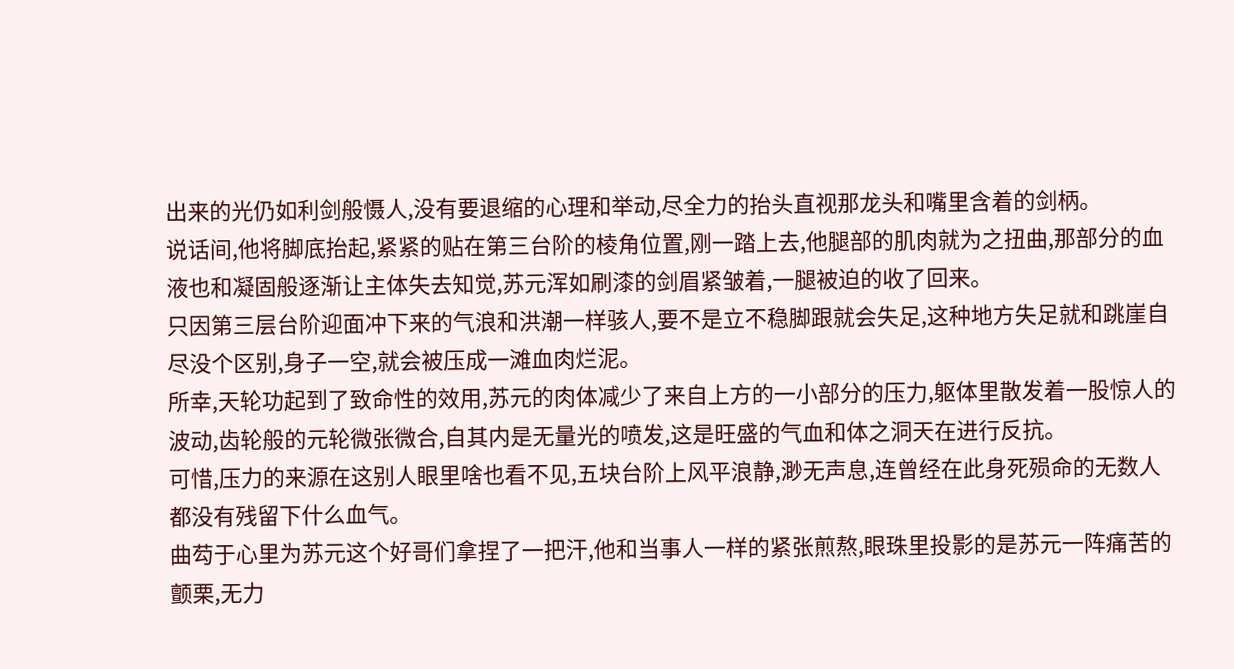出来的光仍如利剑般慑人,没有要退缩的心理和举动,尽全力的抬头直视那龙头和嘴里含着的剑柄。
说话间,他将脚底抬起,紧紧的贴在第三台阶的棱角位置,刚一踏上去,他腿部的肌肉就为之扭曲,那部分的血液也和凝固般逐渐让主体失去知觉,苏元浑如刷漆的剑眉紧皱着,一腿被迫的收了回来。
只因第三层台阶迎面冲下来的气浪和洪潮一样骇人,要不是立不稳脚跟就会失足,这种地方失足就和跳崖自尽没个区别,身子一空,就会被压成一滩血肉烂泥。
所幸,天轮功起到了致命性的效用,苏元的肉体减少了来自上方的一小部分的压力,躯体里散发着一股惊人的波动,齿轮般的元轮微张微合,自其内是无量光的喷发,这是旺盛的气血和体之洞天在进行反抗。
可惜,压力的来源在这别人眼里啥也看不见,五块台阶上风平浪静,渺无声息,连曾经在此身死殒命的无数人都没有残留下什么血气。
曲芶于心里为苏元这个好哥们拿捏了一把汗,他和当事人一样的紧张煎熬,眼珠里投影的是苏元一阵痛苦的颤栗,无力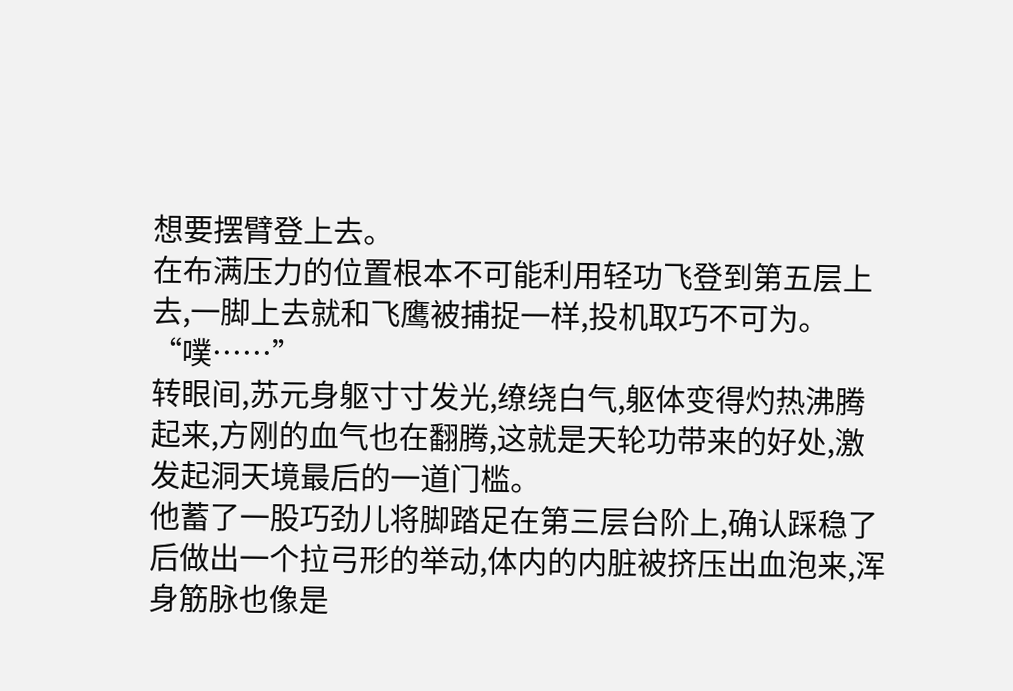想要摆臂登上去。
在布满压力的位置根本不可能利用轻功飞登到第五层上去,一脚上去就和飞鹰被捕捉一样,投机取巧不可为。
“噗……”
转眼间,苏元身躯寸寸发光,缭绕白气,躯体变得灼热沸腾起来,方刚的血气也在翻腾,这就是天轮功带来的好处,激发起洞天境最后的一道门槛。
他蓄了一股巧劲儿将脚踏足在第三层台阶上,确认踩稳了后做出一个拉弓形的举动,体内的内脏被挤压出血泡来,浑身筋脉也像是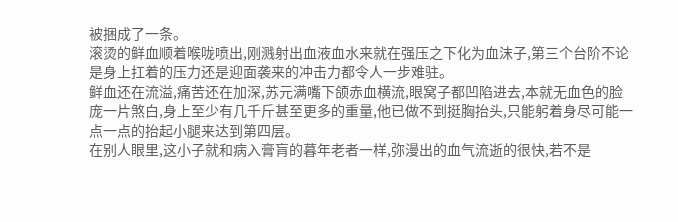被捆成了一条。
滚烫的鲜血顺着喉咙喷出,刚溅射出血液血水来就在强压之下化为血沫子,第三个台阶不论是身上扛着的压力还是迎面袭来的冲击力都令人一步难驻。
鲜血还在流溢,痛苦还在加深,苏元满嘴下颌赤血横流,眼窝子都凹陷进去,本就无血色的脸庞一片煞白,身上至少有几千斤甚至更多的重量,他已做不到挺胸抬头,只能躬着身尽可能一点一点的抬起小腿来达到第四层。
在别人眼里,这小子就和病入膏肓的暮年老者一样,弥漫出的血气流逝的很快,若不是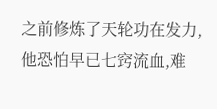之前修炼了天轮功在发力,他恐怕早已七窍流血,难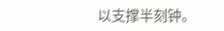以支撑半刻钟。